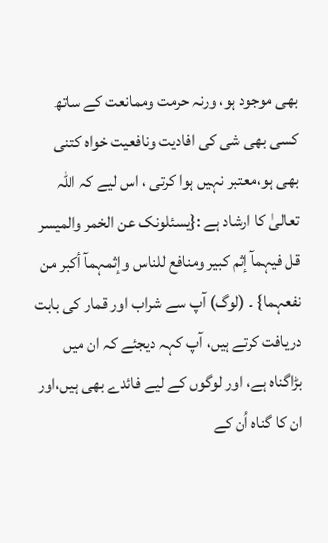بھی موجود ہو، ورنہ حرمت وممانعت کے ساتھ کسی بھی شی کی افادیت ونافعیت خواہ کتنی بھی ہو،معتبر نہیں ہوا کرتی ، اس لیے کہ اللہ تعالیٰ کا ارشاد ہے :{یسئلونک عن الخمر والمیسر قل فیہمآ إثم کبیر ومنافع للناس وإثمہمآ أکبر من نفعہما} ۔ (لوگ) آپ سے شراب اور قمار کی بابت دریافت کرتے ہیں، آپ کہہ دیجئے کہ ان میں بڑاگناہ ہے، اور لوگوں کے لیے فائدے بھی ہیں،اور ان کا گناہ اُن کے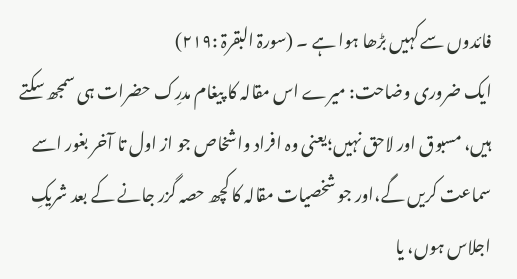فائدوں سے کہیں بڑھا ہوا ہے ۔ (سورۃ البقرۃ :۲۱۹)
ایک ضروری وضاحت: میرے اس مقالہ کا پیغام مدرِک حضرات ہی سمجھ سکتے ہیں، مسبوق اور لاحق نہیں؛یعنی وہ افراد واشخاص جو از اول تا آخر بغور اسے سماعت کریں گے،اور جو شخصیات مقالہ کا کچھ حصہ گزر جانے کے بعد شریکِ اجلاس ہوں، یا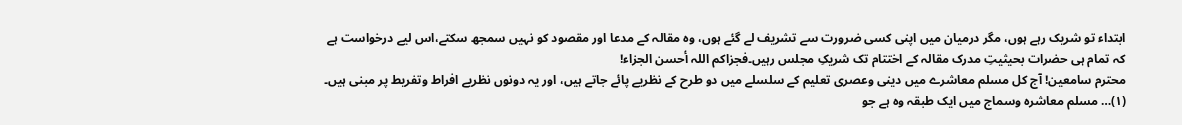ابتداء تو شریک رہے ہوں، مگر درمیان میں اپنی کسی ضرورت سے تشریف لے گئے ہوں، وہ مقالہ کے مدعا اور مقصود کو نہیں سمجھ سکتے،اس لیے درخواست ہے کہ تمام ہی حضرات بحیثیتِ مدرک مقالہ کے اختتام تک شریکِ مجلس رہیں۔فجزاکم اللہ أحسن الجزاء!
محترم سامعین! آج کل مسلم معاشرے میں دینی وعصری تعلیم کے سلسلے میں دو طرح کے نظریے پائے جاتے ہیں، اور یہ دونوں نظریے افراط وتفریط پر مبنی ہیں۔
(۱)… مسلم معاشرہ وسماج میں ایک طبقہ وہ ہے جو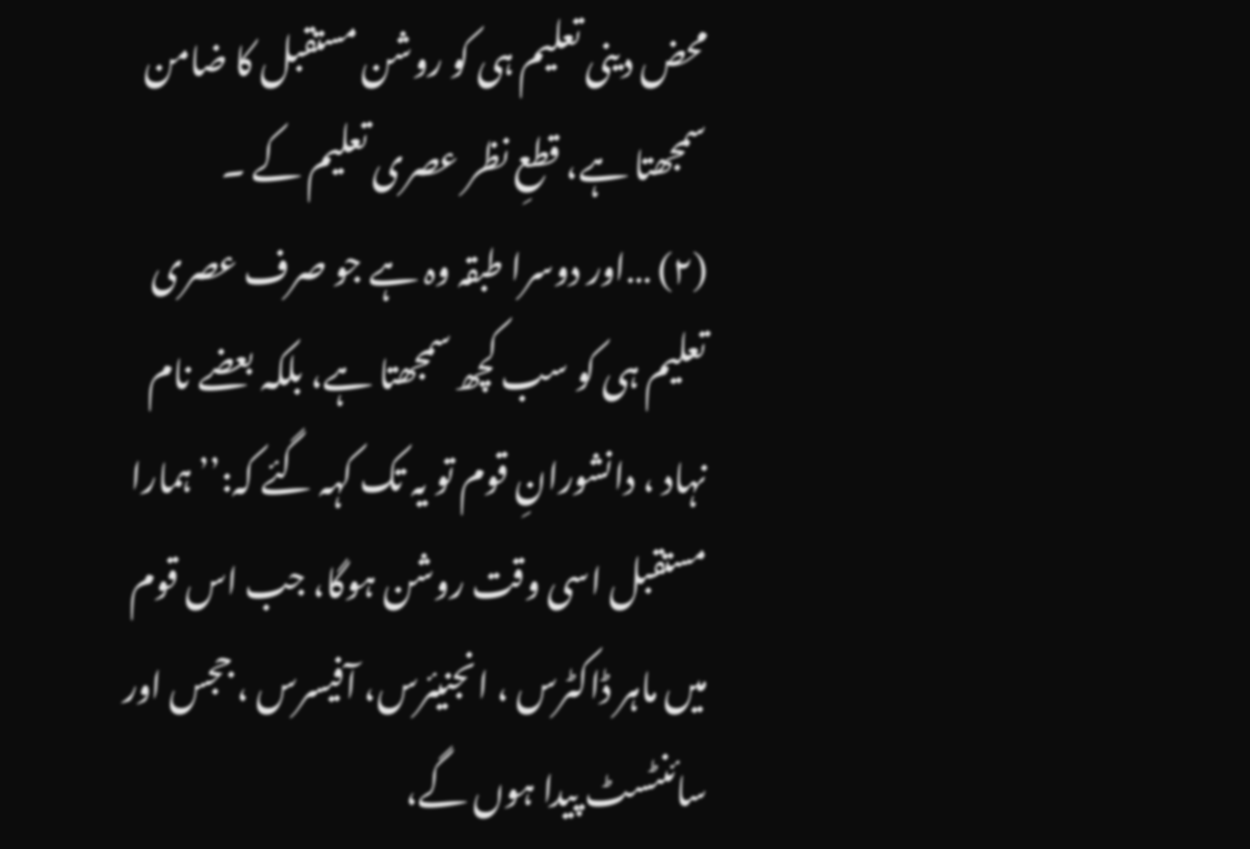محض دینی تعلیم ہی کو روشن مستقبل کا ضامن سمجھتا ہے، قطعِ نظر عصری تعلیم کے ۔
(۲) …اور دوسرا طبقہ وہ ہے جو صرف عصری تعلیم ہی کو سب کچھ سمجھتا ہے، بلکہ بعضے نام نہاد ، دانشورانِ قوم تو یہ تک کہہ گئے کہ:’’ہمارا مستقبل اسی وقت روشن ہوگا، جب اس قوم میں ماہر ڈاکٹرس ، انجنیئرس، آفیسرس ، ججس اور سائنٹسٹ پیدا ہوں گے،